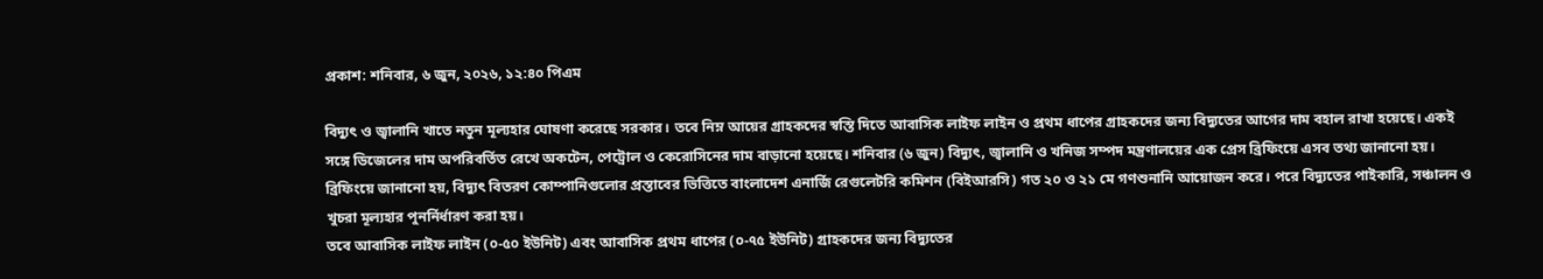প্রকাশ: শনিবার, ৬ জুন, ২০২৬, ১২:৪০ পিএম

বিদ্যুৎ ও জ্বালানি খাতে নতুন মূল্যহার ঘোষণা করেছে সরকার। তবে নিম্ন আয়ের গ্রাহকদের স্বস্তি দিতে আবাসিক লাইফ লাইন ও প্রথম ধাপের গ্রাহকদের জন্য বিদ্যুতের আগের দাম বহাল রাখা হয়েছে। একই সঙ্গে ডিজেলের দাম অপরিবর্তিত রেখে অকটেন, পেট্রোল ও কেরোসিনের দাম বাড়ানো হয়েছে। শনিবার (৬ জুন) বিদ্যুৎ, জ্বালানি ও খনিজ সম্পদ মন্ত্রণালয়ের এক প্রেস ব্রিফিংয়ে এসব তথ্য জানানো হয়।
ব্রিফিংয়ে জানানো হয়, বিদ্যুৎ বিতরণ কোম্পানিগুলোর প্রস্তাবের ভিত্তিতে বাংলাদেশ এনার্জি রেগুলেটরি কমিশন (বিইআরসি) গত ২০ ও ২১ মে গণশুনানি আয়োজন করে। পরে বিদ্যুতের পাইকারি, সঞ্চালন ও খুচরা মূল্যহার পুনর্নির্ধারণ করা হয়।
তবে আবাসিক লাইফ লাইন (০-৫০ ইউনিট) এবং আবাসিক প্রথম ধাপের (০-৭৫ ইউনিট) গ্রাহকদের জন্য বিদ্যুতের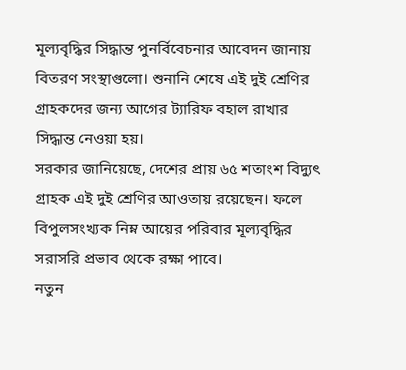মূল্যবৃদ্ধির সিদ্ধান্ত পুনর্বিবেচনার আবেদন জানায় বিতরণ সংস্থাগুলো। শুনানি শেষে এই দুই শ্রেণির গ্রাহকদের জন্য আগের ট্যারিফ বহাল রাখার সিদ্ধান্ত নেওয়া হয়।
সরকার জানিয়েছে, দেশের প্রায় ৬৫ শতাংশ বিদ্যুৎ গ্রাহক এই দুই শ্রেণির আওতায় রয়েছেন। ফলে বিপুলসংখ্যক নিম্ন আয়ের পরিবার মূল্যবৃদ্ধির সরাসরি প্রভাব থেকে রক্ষা পাবে।
নতুন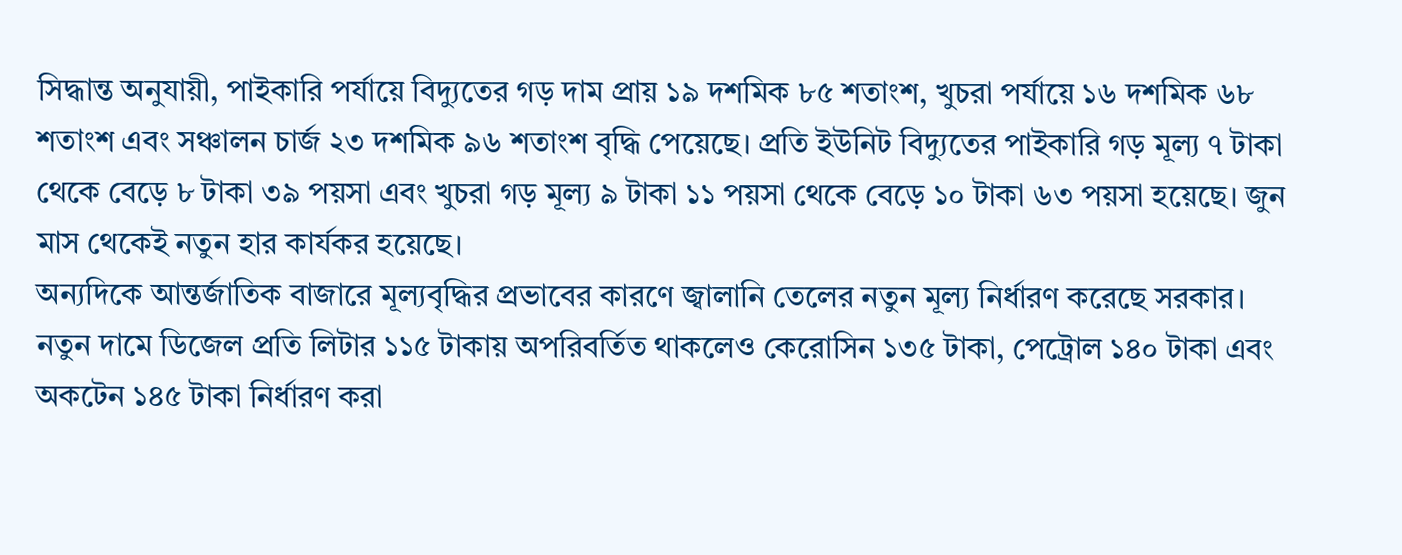সিদ্ধান্ত অনুযায়ী, পাইকারি পর্যায়ে বিদ্যুতের গড় দাম প্রায় ১৯ দশমিক ৮৫ শতাংশ, খুচরা পর্যায়ে ১৬ দশমিক ৬৮ শতাংশ এবং সঞ্চালন চার্জ ২৩ দশমিক ৯৬ শতাংশ বৃদ্ধি পেয়েছে। প্রতি ইউনিট বিদ্যুতের পাইকারি গড় মূল্য ৭ টাকা থেকে বেড়ে ৮ টাকা ৩৯ পয়সা এবং খুচরা গড় মূল্য ৯ টাকা ১১ পয়সা থেকে বেড়ে ১০ টাকা ৬৩ পয়সা হয়েছে। জুন মাস থেকেই নতুন হার কার্যকর হয়েছে।
অন্যদিকে আন্তর্জাতিক বাজারে মূল্যবৃদ্ধির প্রভাবের কারণে জ্বালানি তেলের নতুন মূল্য নির্ধারণ করেছে সরকার। নতুন দামে ডিজেল প্রতি লিটার ১১৫ টাকায় অপরিবর্তিত থাকলেও কেরোসিন ১৩৫ টাকা, পেট্রোল ১৪০ টাকা এবং অকটেন ১৪৫ টাকা নির্ধারণ করা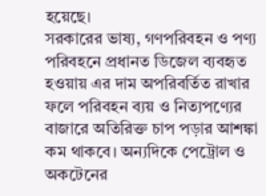হয়েছে।
সরকারের ভাষ্য, গণপরিবহন ও পণ্য পরিবহনে প্রধানত ডিজেল ব্যবহৃত হওয়ায় এর দাম অপরিবর্তিত রাখার ফলে পরিবহন ব্যয় ও নিত্যপণ্যের বাজারে অতিরিক্ত চাপ পড়ার আশঙ্কা কম থাকবে। অন্যদিকে পেট্রোল ও অকটেনের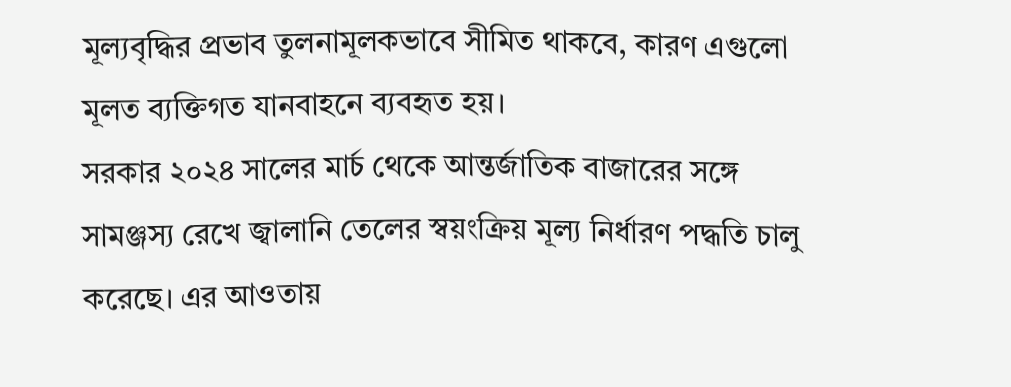মূল্যবৃদ্ধির প্রভাব তুলনামূলকভাবে সীমিত থাকবে, কারণ এগুলো মূলত ব্যক্তিগত যানবাহনে ব্যবহৃত হয়।
সরকার ২০২৪ সালের মার্চ থেকে আন্তর্জাতিক বাজারের সঙ্গে সামঞ্জস্য রেখে জ্বালানি তেলের স্বয়ংক্রিয় মূল্য নির্ধারণ পদ্ধতি চালু করেছে। এর আওতায়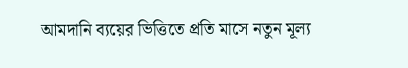আমদানি ব্যয়ের ভিত্তিতে প্রতি মাসে নতুন মূল্য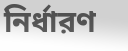নির্ধারণ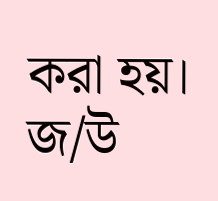করা হয়।
জ/উ